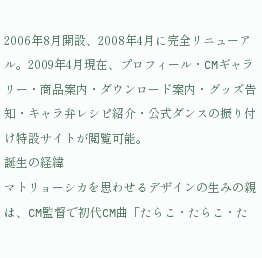2006年8月開設、2008年4月に完全リニューアル。2009年4月現在、プロフィール・CMギャラリー・商品案内・ダウンロード案内・グッズ告知・キャラ弁レシピ紹介・公式ダンスの振り付け特設サイトが閲覧可能。
誕生の経緯
マトリョーシカを思わせるデザインの生みの親は、CM監督で初代CM曲「たらこ・たらこ・た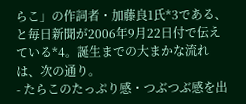らこ」の作詞者・加藤良1氏*3である、と毎日新聞が2006年9月22日付で伝えている*4。誕生までの大まかな流れは、次の通り。
- たらこのたっぷり感・つぶつぶ感を出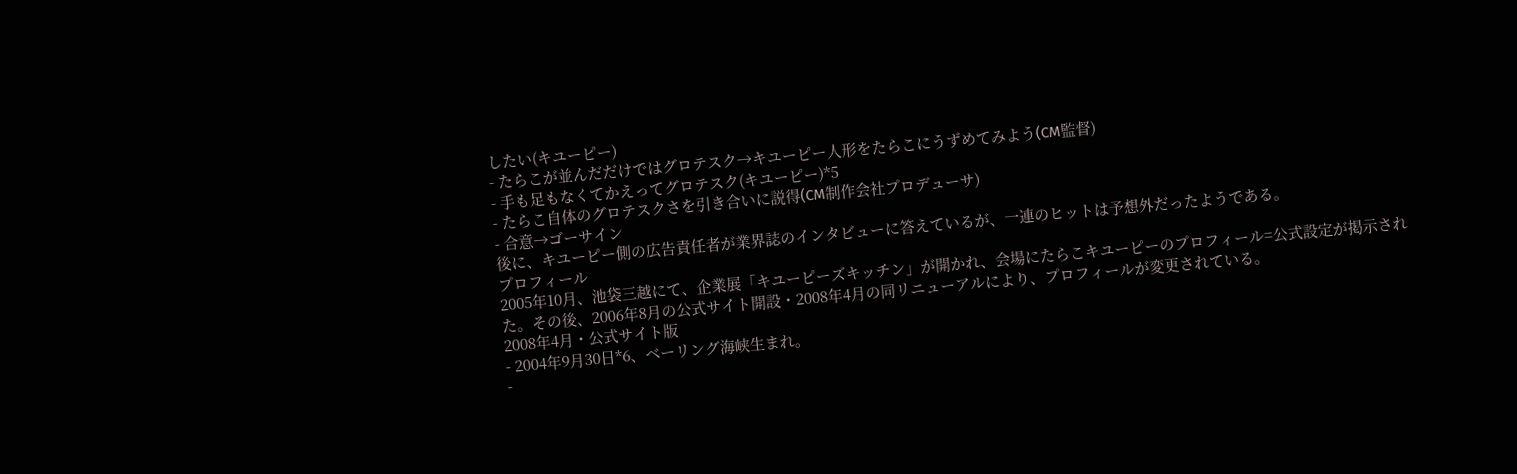したい(キユーピー)
- たらこが並んだだけではグロテスク→キユーピー人形をたらこにうずめてみよう(CM監督)
- 手も足もなくてかえってグロテスク(キユーピー)*5
- たらこ自体のグロテスクさを引き合いに説得(CM制作会社プロデューサ)
- 合意→ゴーサイン
後に、キユーピー側の広告責任者が業界誌のインタビューに答えているが、一連のヒットは予想外だったようである。
プロフィール
2005年10月、池袋三越にて、企業展「キユーピーズキッチン」が開かれ、会場にたらこキユーピーのプロフィール=公式設定が掲示された。その後、2006年8月の公式サイト開設・2008年4月の同リニューアルにより、プロフィールが変更されている。
2008年4月・公式サイト版
- 2004年9月30日*6、ベーリング海峡生まれ。
-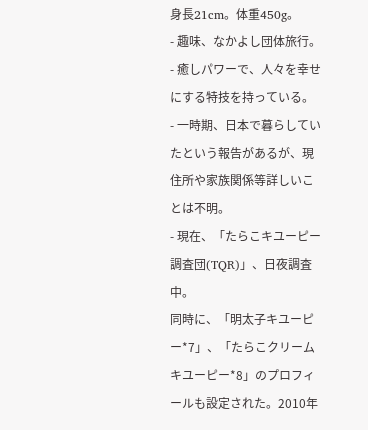身長21cm。体重450g。
- 趣味、なかよし団体旅行。
- 癒しパワーで、人々を幸せにする特技を持っている。
- 一時期、日本で暮らしていたという報告があるが、現住所や家族関係等詳しいことは不明。
- 現在、「たらこキユーピー調査団(TQR)」、日夜調査中。
同時に、「明太子キユーピー*7」、「たらこクリームキユーピー*8」のプロフィールも設定された。2010年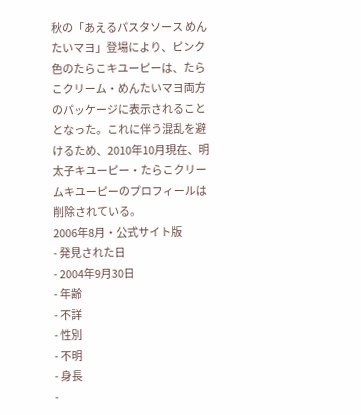秋の「あえるパスタソース めんたいマヨ」登場により、ピンク色のたらこキユーピーは、たらこクリーム・めんたいマヨ両方のパッケージに表示されることとなった。これに伴う混乱を避けるため、2010年10月現在、明太子キユーピー・たらこクリームキユーピーのプロフィールは削除されている。
2006年8月・公式サイト版
- 発見された日
- 2004年9月30日
- 年齢
- 不詳
- 性別
- 不明
- 身長
-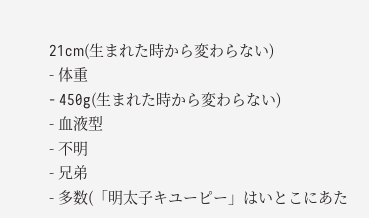21cm(生まれた時から変わらない)
- 体重
- 450g(生まれた時から変わらない)
- 血液型
- 不明
- 兄弟
- 多数(「明太子キユーピー」はいとこにあた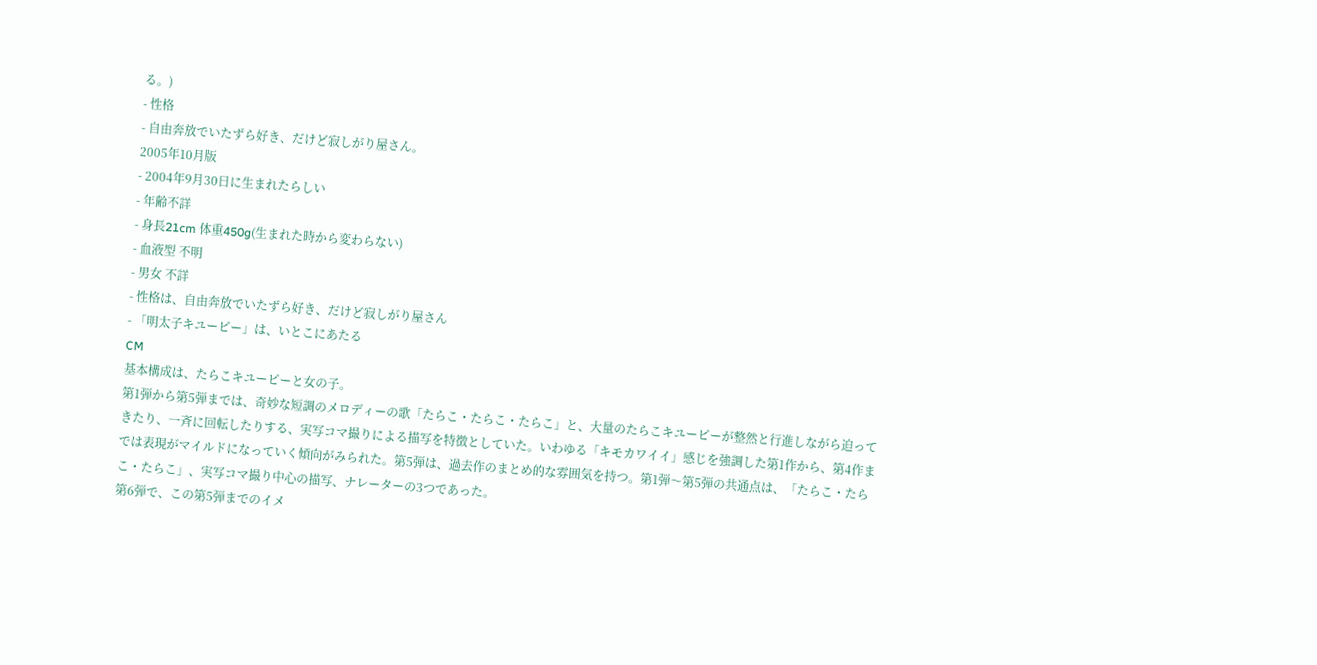る。)
- 性格
- 自由奔放でいたずら好き、だけど寂しがり屋さん。
2005年10月版
- 2004年9月30日に生まれたらしい
- 年齢不詳
- 身長21cm 体重450g(生まれた時から変わらない)
- 血液型 不明
- 男女 不詳
- 性格は、自由奔放でいたずら好き、だけど寂しがり屋さん
- 「明太子キユーピー」は、いとこにあたる
CM
基本構成は、たらこキユーピーと女の子。
第1弾から第5弾までは、奇妙な短調のメロディーの歌「たらこ・たらこ・たらこ」と、大量のたらこキユーピーが整然と行進しながら迫ってきたり、一斉に回転したりする、実写コマ撮りによる描写を特徴としていた。いわゆる「キモカワイイ」感じを強調した第1作から、第4作までは表現がマイルドになっていく傾向がみられた。第5弾は、過去作のまとめ的な雰囲気を持つ。第1弾〜第5弾の共通点は、「たらこ・たらこ・たらこ」、実写コマ撮り中心の描写、ナレーターの3つであった。
第6弾で、この第5弾までのイメ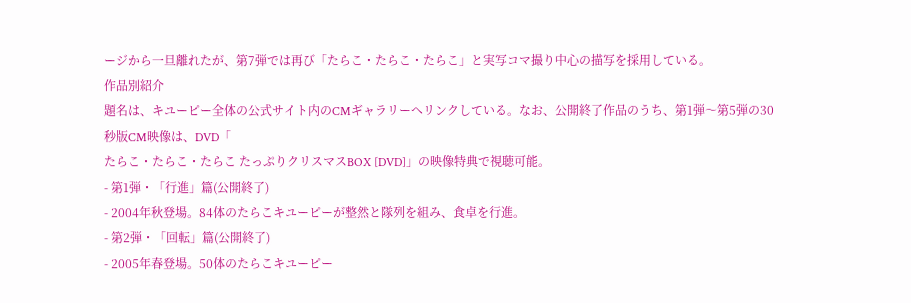ージから一旦離れたが、第7弾では再び「たらこ・たらこ・たらこ」と実写コマ撮り中心の描写を採用している。
作品別紹介
題名は、キユーピー全体の公式サイト内のCMギャラリーへリンクしている。なお、公開終了作品のうち、第1弾〜第5弾の30秒版CM映像は、DVD「
たらこ・たらこ・たらこ たっぷりクリスマスBOX [DVD]」の映像特典で視聴可能。
- 第1弾・「行進」篇(公開終了)
- 2004年秋登場。84体のたらこキユーピーが整然と隊列を組み、食卓を行進。
- 第2弾・「回転」篇(公開終了)
- 2005年春登場。50体のたらこキユーピー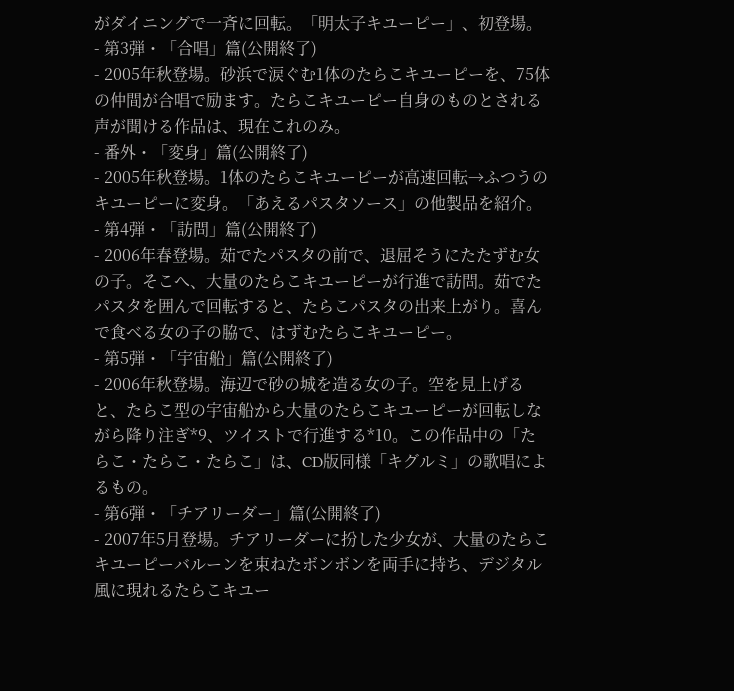がダイニングで一斉に回転。「明太子キユーピー」、初登場。
- 第3弾・「合唱」篇(公開終了)
- 2005年秋登場。砂浜で涙ぐむ1体のたらこキユーピーを、75体の仲間が合唱で励ます。たらこキユーピー自身のものとされる声が聞ける作品は、現在これのみ。
- 番外・「変身」篇(公開終了)
- 2005年秋登場。1体のたらこキユーピーが高速回転→ふつうのキユーピーに変身。「あえるパスタソース」の他製品を紹介。
- 第4弾・「訪問」篇(公開終了)
- 2006年春登場。茹でたパスタの前で、退屈そうにたたずむ女の子。そこへ、大量のたらこキユーピーが行進で訪問。茹でたパスタを囲んで回転すると、たらこパスタの出来上がり。喜んで食べる女の子の脇で、はずむたらこキユーピー。
- 第5弾・「宇宙船」篇(公開終了)
- 2006年秋登場。海辺で砂の城を造る女の子。空を見上げると、たらこ型の宇宙船から大量のたらこキユーピーが回転しながら降り注ぎ*9、ツイストで行進する*10。この作品中の「たらこ・たらこ・たらこ」は、CD版同様「キグルミ」の歌唱によるもの。
- 第6弾・「チアリーダー」篇(公開終了)
- 2007年5月登場。チアリーダーに扮した少女が、大量のたらこキユーピーバルーンを束ねたボンボンを両手に持ち、デジタル風に現れるたらこキユー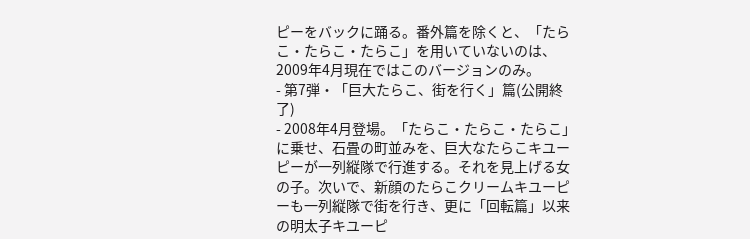ピーをバックに踊る。番外篇を除くと、「たらこ・たらこ・たらこ」を用いていないのは、2009年4月現在ではこのバージョンのみ。
- 第7弾・「巨大たらこ、街を行く」篇(公開終了)
- 2008年4月登場。「たらこ・たらこ・たらこ」に乗せ、石畳の町並みを、巨大なたらこキユーピーが一列縦隊で行進する。それを見上げる女の子。次いで、新顔のたらこクリームキユーピーも一列縦隊で街を行き、更に「回転篇」以来の明太子キユーピ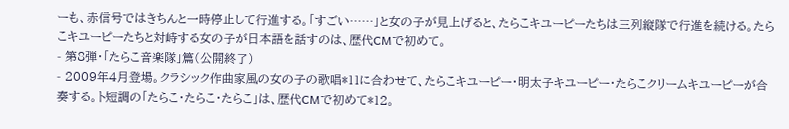ーも、赤信号ではきちんと一時停止して行進する。「すごい……」と女の子が見上げると、たらこキユーピーたちは三列縦隊で行進を続ける。たらこキユーピーたちと対峙する女の子が日本語を話すのは、歴代CMで初めて。
- 第8弾・「たらこ音楽隊」篇(公開終了)
- 2009年4月登場。クラシック作曲家風の女の子の歌唱*11に合わせて、たらこキユーピー・明太子キユーピー・たらこクリームキユーピーが合奏する。ト短調の「たらこ・たらこ・たらこ」は、歴代CMで初めて*12。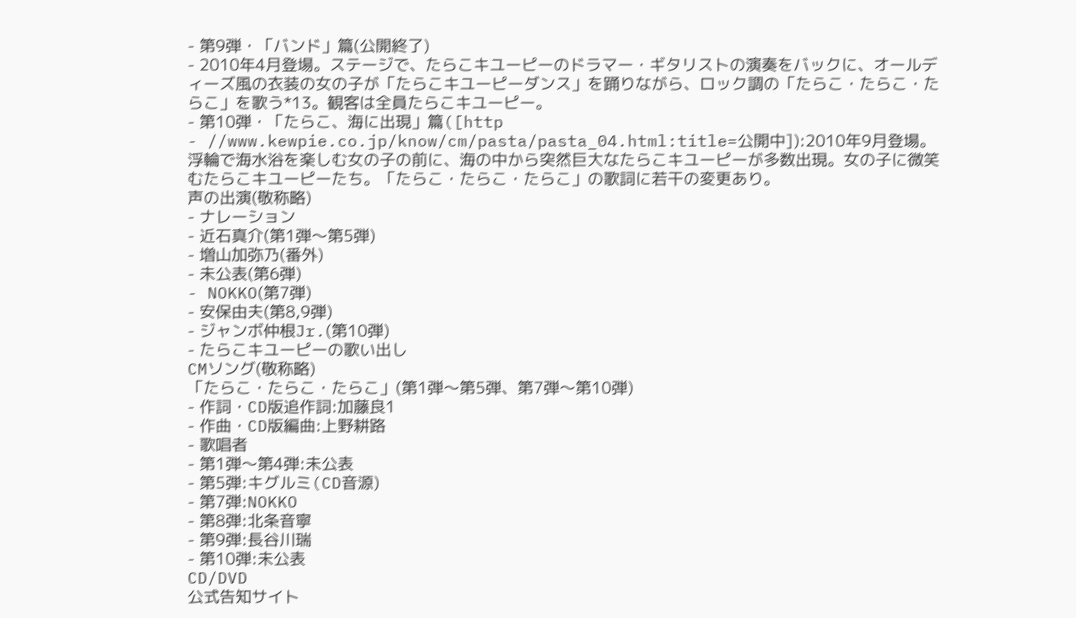- 第9弾・「バンド」篇(公開終了)
- 2010年4月登場。ステージで、たらこキユーピーのドラマー・ギタリストの演奏をバックに、オールディーズ風の衣装の女の子が「たらこキユーピーダンス」を踊りながら、ロック調の「たらこ・たらこ・たらこ」を歌う*13。観客は全員たらこキユーピー。
- 第10弾・「たらこ、海に出現」篇([http
- //www.kewpie.co.jp/know/cm/pasta/pasta_04.html:title=公開中]):2010年9月登場。浮輪で海水浴を楽しむ女の子の前に、海の中から突然巨大なたらこキユーピーが多数出現。女の子に微笑むたらこキユーピーたち。「たらこ・たらこ・たらこ」の歌詞に若干の変更あり。
声の出演(敬称略)
- ナレーション
- 近石真介(第1弾〜第5弾)
- 増山加弥乃(番外)
- 未公表(第6弾)
- NOKKO(第7弾)
- 安保由夫(第8,9弾)
- ジャンボ仲根Jr.(第10弾)
- たらこキユーピーの歌い出し
CMソング(敬称略)
「たらこ・たらこ・たらこ」(第1弾〜第5弾、第7弾〜第10弾)
- 作詞・CD版追作詞:加藤良1
- 作曲・CD版編曲:上野耕路
- 歌唱者
- 第1弾〜第4弾:未公表
- 第5弾:キグルミ(CD音源)
- 第7弾:NOKKO
- 第8弾:北条音寧
- 第9弾:長谷川瑞
- 第10弾:未公表
CD/DVD
公式告知サイト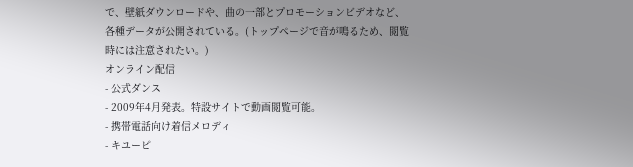で、壁紙ダウンロードや、曲の一部とプロモーションビデオなど、各種データが公開されている。(トップページで音が鳴るため、閲覧時には注意されたい。)
オンライン配信
- 公式ダンス
- 2009年4月発表。特設サイトで動画閲覧可能。
- 携帯電話向け着信メロディ
- キユーピ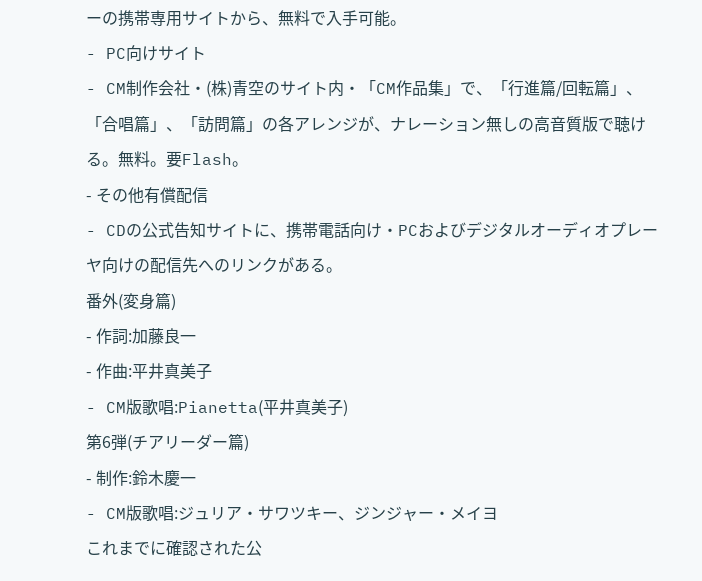ーの携帯専用サイトから、無料で入手可能。
- PC向けサイト
- CM制作会社・(株)青空のサイト内・「CM作品集」で、「行進篇/回転篇」、「合唱篇」、「訪問篇」の各アレンジが、ナレーション無しの高音質版で聴ける。無料。要Flash。
- その他有償配信
- CDの公式告知サイトに、携帯電話向け・PCおよびデジタルオーディオプレーヤ向けの配信先へのリンクがある。
番外(変身篇)
- 作詞:加藤良一
- 作曲:平井真美子
- CM版歌唱:Pianetta(平井真美子)
第6弾(チアリーダー篇)
- 制作:鈴木慶一
- CM版歌唱:ジュリア・サワツキー、ジンジャー・メイヨ
これまでに確認された公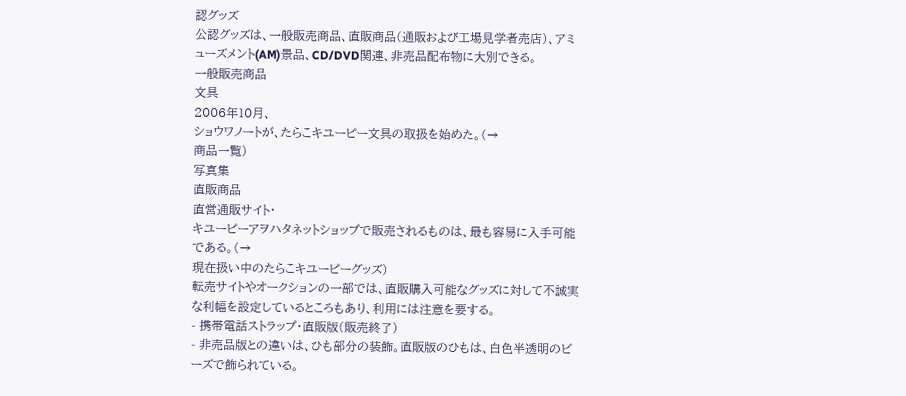認グッズ
公認グッズは、一般販売商品、直販商品(通販および工場見学者売店)、アミューズメント(AM)景品、CD/DVD関連、非売品配布物に大別できる。
一般販売商品
文具
2006年10月、
ショウワノートが、たらこキユーピー文具の取扱を始めた。(→
商品一覧)
写真集
直販商品
直営通販サイト・
キユーピーアヲハタネットショップで販売されるものは、最も容易に入手可能である。(→
現在扱い中のたらこキユーピーグッズ)
転売サイトやオークションの一部では、直販購入可能なグッズに対して不誠実な利幅を設定しているところもあり、利用には注意を要する。
- 携帯電話ストラップ・直販版(販売終了)
- 非売品版との違いは、ひも部分の装飾。直販版のひもは、白色半透明のビーズで飾られている。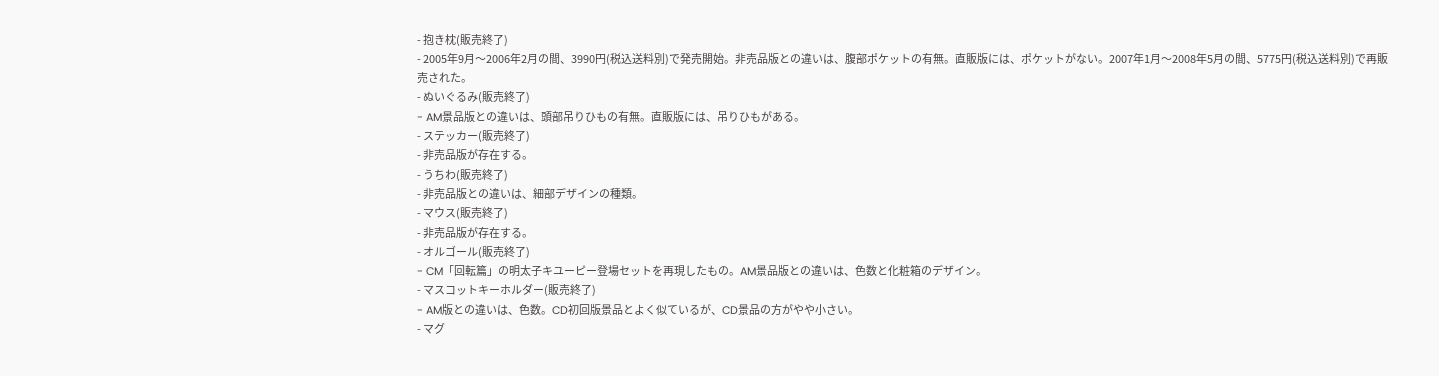- 抱き枕(販売終了)
- 2005年9月〜2006年2月の間、3990円(税込送料別)で発売開始。非売品版との違いは、腹部ポケットの有無。直販版には、ポケットがない。2007年1月〜2008年5月の間、5775円(税込送料別)で再販売された。
- ぬいぐるみ(販売終了)
- AM景品版との違いは、頭部吊りひもの有無。直販版には、吊りひもがある。
- ステッカー(販売終了)
- 非売品版が存在する。
- うちわ(販売終了)
- 非売品版との違いは、細部デザインの種類。
- マウス(販売終了)
- 非売品版が存在する。
- オルゴール(販売終了)
- CM「回転篇」の明太子キユーピー登場セットを再現したもの。AM景品版との違いは、色数と化粧箱のデザイン。
- マスコットキーホルダー(販売終了)
- AM版との違いは、色数。CD初回版景品とよく似ているが、CD景品の方がやや小さい。
- マグ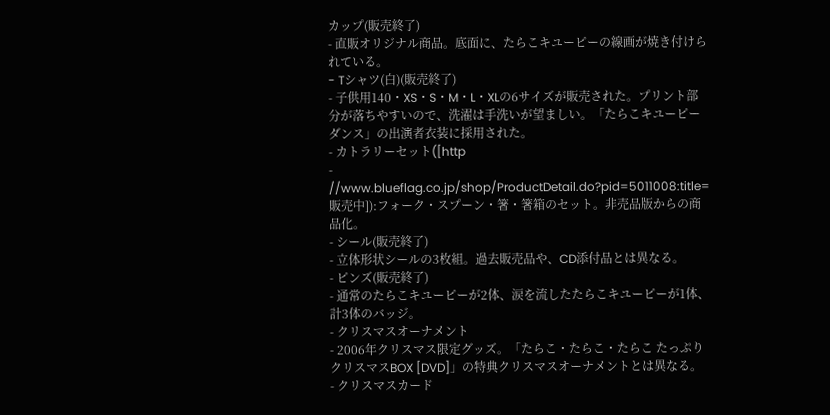カップ(販売終了)
- 直販オリジナル商品。底面に、たらこキユーピーの線画が焼き付けられている。
- Tシャツ(白)(販売終了)
- 子供用140・XS・S・M・L・XLの6サイズが販売された。プリント部分が落ちやすいので、洗濯は手洗いが望ましい。「たらこキユーピーダンス」の出演者衣装に採用された。
- カトラリーセット([http
- //www.blueflag.co.jp/shop/ProductDetail.do?pid=5011008:title=販売中]):フォーク・スプーン・箸・箸箱のセット。非売品版からの商品化。
- シール(販売終了)
- 立体形状シールの3枚組。過去販売品や、CD添付品とは異なる。
- ピンズ(販売終了)
- 通常のたらこキユーピーが2体、涙を流したたらこキユーピーが1体、計3体のバッジ。
- クリスマスオーナメント
- 2006年クリスマス限定グッズ。「たらこ・たらこ・たらこ たっぷりクリスマスBOX [DVD]」の特典クリスマスオーナメントとは異なる。
- クリスマスカード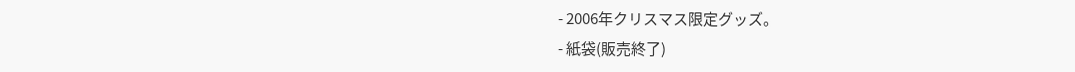- 2006年クリスマス限定グッズ。
- 紙袋(販売終了)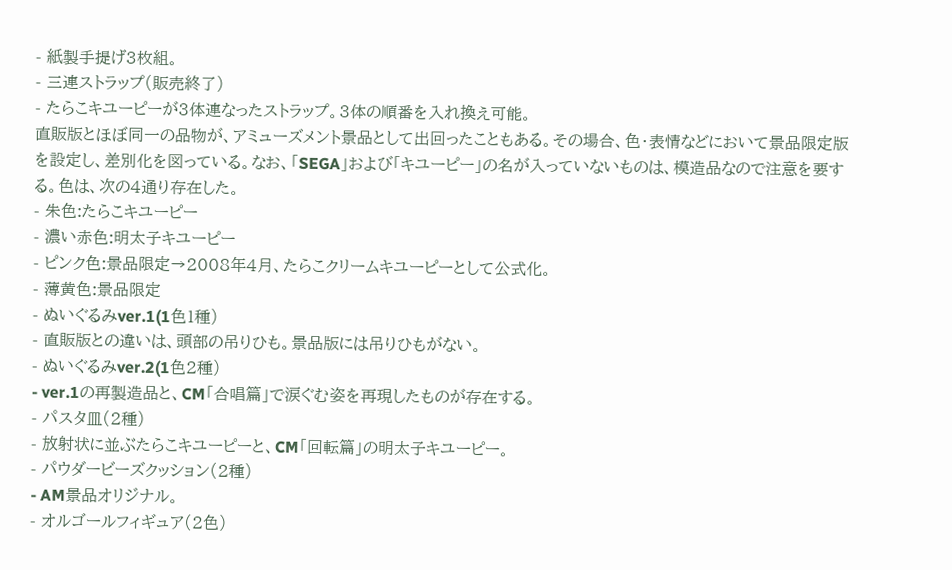- 紙製手提げ3枚組。
- 三連ストラップ(販売終了)
- たらこキユーピーが3体連なったストラップ。3体の順番を入れ換え可能。
直販版とほぼ同一の品物が、アミューズメント景品として出回ったこともある。その場合、色・表情などにおいて景品限定版を設定し、差別化を図っている。なお、「SEGA」および「キユーピー」の名が入っていないものは、模造品なので注意を要する。色は、次の4通り存在した。
- 朱色:たらこキユーピー
- 濃い赤色:明太子キユーピー
- ピンク色:景品限定→2008年4月、たらこクリームキユーピーとして公式化。
- 薄黄色:景品限定
- ぬいぐるみver.1(1色1種)
- 直販版との違いは、頭部の吊りひも。景品版には吊りひもがない。
- ぬいぐるみver.2(1色2種)
- ver.1の再製造品と、CM「合唱篇」で涙ぐむ姿を再現したものが存在する。
- パスタ皿(2種)
- 放射状に並ぶたらこキユーピーと、CM「回転篇」の明太子キユーピー。
- パウダービーズクッション(2種)
- AM景品オリジナル。
- オルゴールフィギュア(2色)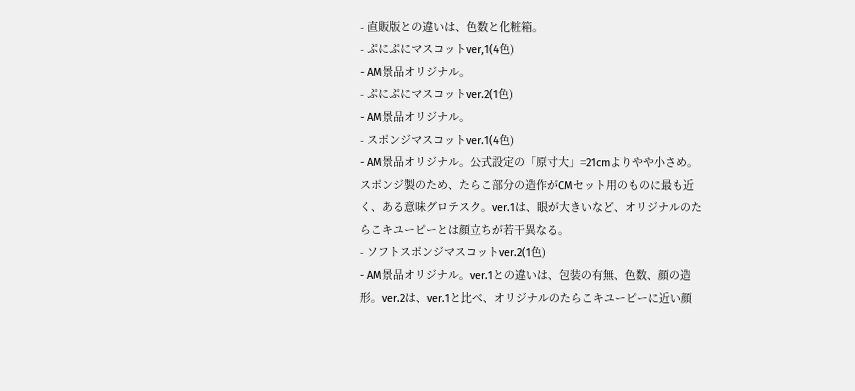- 直販版との違いは、色数と化粧箱。
- ぷにぷにマスコットver,1(4色)
- AM景品オリジナル。
- ぷにぷにマスコットver.2(1色)
- AM景品オリジナル。
- スポンジマスコットver.1(4色)
- AM景品オリジナル。公式設定の「原寸大」=21cmよりやや小さめ。スポンジ製のため、たらこ部分の造作がCMセット用のものに最も近く、ある意味グロテスク。ver.1は、眼が大きいなど、オリジナルのたらこキユーピーとは顔立ちが若干異なる。
- ソフトスポンジマスコットver.2(1色)
- AM景品オリジナル。ver.1との違いは、包装の有無、色数、顔の造形。ver.2は、ver.1と比べ、オリジナルのたらこキユーピーに近い顔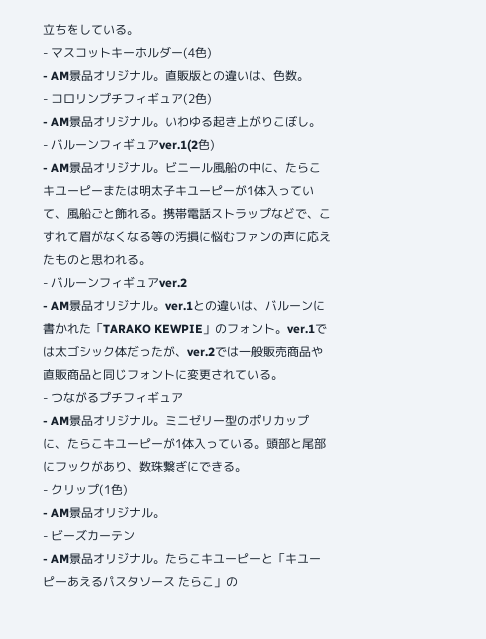立ちをしている。
- マスコットキーホルダー(4色)
- AM景品オリジナル。直販版との違いは、色数。
- コロリンプチフィギュア(2色)
- AM景品オリジナル。いわゆる起き上がりこぼし。
- バルーンフィギュアver.1(2色)
- AM景品オリジナル。ビニール風船の中に、たらこキユーピーまたは明太子キユーピーが1体入っていて、風船ごと飾れる。携帯電話ストラップなどで、こすれて眉がなくなる等の汚損に悩むファンの声に応えたものと思われる。
- バルーンフィギュアver.2
- AM景品オリジナル。ver.1との違いは、バルーンに書かれた「TARAKO KEWPIE」のフォント。ver.1では太ゴシック体だったが、ver.2では一般販売商品や直販商品と同じフォントに変更されている。
- つながるプチフィギュア
- AM景品オリジナル。ミニゼリー型のポリカップに、たらこキユーピーが1体入っている。頭部と尾部にフックがあり、数珠繋ぎにできる。
- クリップ(1色)
- AM景品オリジナル。
- ビーズカーテン
- AM景品オリジナル。たらこキユーピーと「キユーピーあえるパスタソース たらこ」の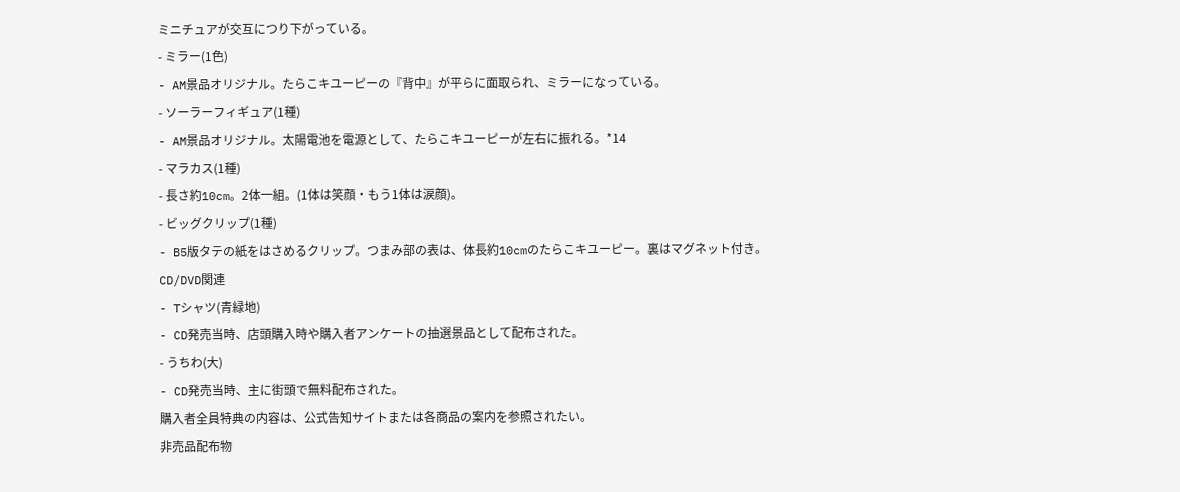ミニチュアが交互につり下がっている。
- ミラー(1色)
- AM景品オリジナル。たらこキユーピーの『背中』が平らに面取られ、ミラーになっている。
- ソーラーフィギュア(1種)
- AM景品オリジナル。太陽電池を電源として、たらこキユーピーが左右に振れる。*14
- マラカス(1種)
- 長さ約10cm。2体一組。(1体は笑顔・もう1体は涙顔)。
- ビッグクリップ(1種)
- B5版タテの紙をはさめるクリップ。つまみ部の表は、体長約10cmのたらこキユーピー。裏はマグネット付き。
CD/DVD関連
- Tシャツ(青緑地)
- CD発売当時、店頭購入時や購入者アンケートの抽選景品として配布された。
- うちわ(大)
- CD発売当時、主に街頭で無料配布された。
購入者全員特典の内容は、公式告知サイトまたは各商品の案内を参照されたい。
非売品配布物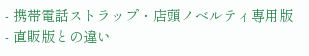- 携帯電話ストラップ・店頭ノベルティ専用版
- 直販版との違い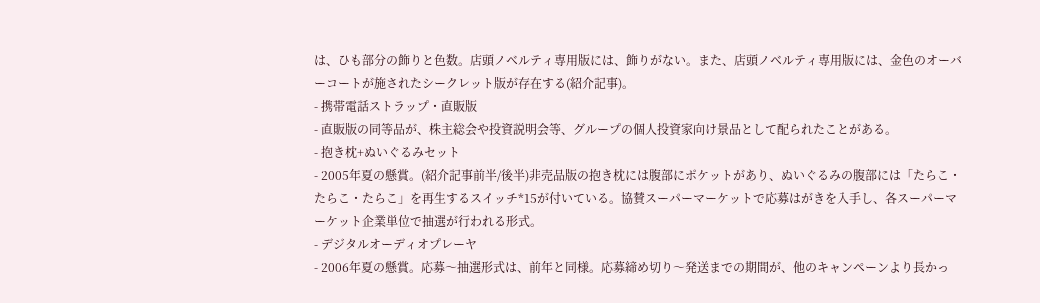は、ひも部分の飾りと色数。店頭ノベルティ専用版には、飾りがない。また、店頭ノベルティ専用版には、金色のオーバーコートが施されたシークレット版が存在する(紹介記事)。
- 携帯電話ストラップ・直販版
- 直販版の同等品が、株主総会や投資説明会等、グループの個人投資家向け景品として配られたことがある。
- 抱き枕+ぬいぐるみセット
- 2005年夏の懸賞。(紹介記事前半/後半)非売品版の抱き枕には腹部にポケットがあり、ぬいぐるみの腹部には「たらこ・たらこ・たらこ」を再生するスイッチ*15が付いている。協賛スーパーマーケットで応募はがきを入手し、各スーパーマーケット企業単位で抽選が行われる形式。
- デジタルオーディオプレーヤ
- 2006年夏の懸賞。応募〜抽選形式は、前年と同様。応募締め切り〜発送までの期間が、他のキャンペーンより長かっ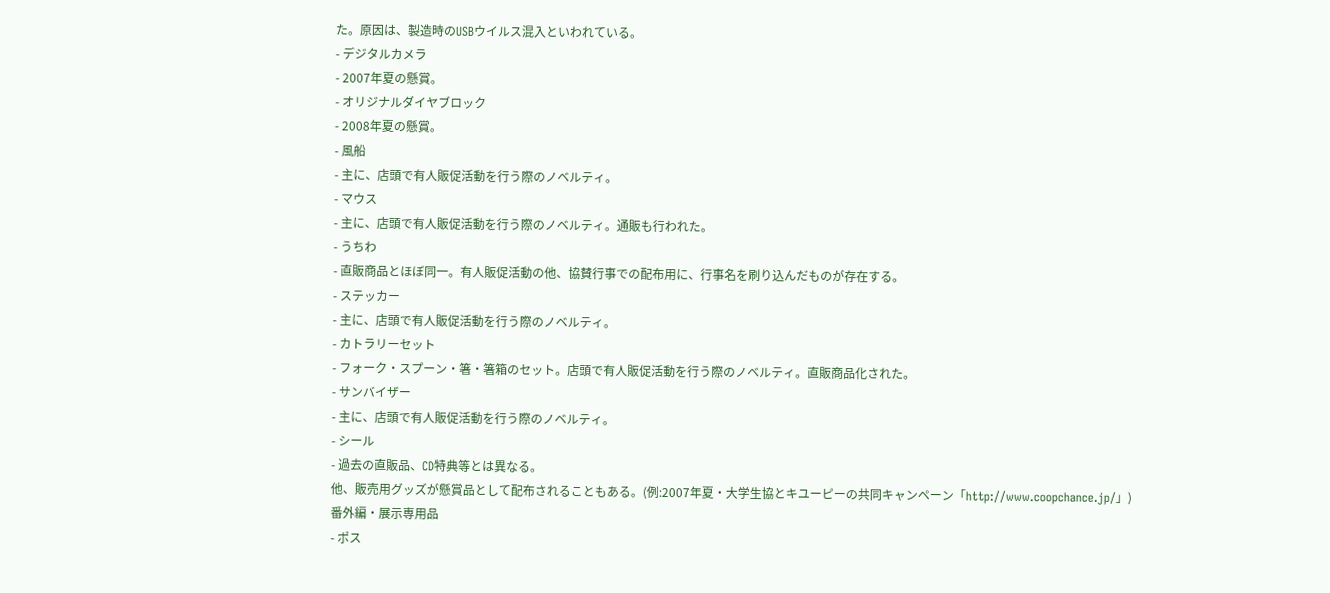た。原因は、製造時のUSBウイルス混入といわれている。
- デジタルカメラ
- 2007年夏の懸賞。
- オリジナルダイヤブロック
- 2008年夏の懸賞。
- 風船
- 主に、店頭で有人販促活動を行う際のノベルティ。
- マウス
- 主に、店頭で有人販促活動を行う際のノベルティ。通販も行われた。
- うちわ
- 直販商品とほぼ同一。有人販促活動の他、協賛行事での配布用に、行事名を刷り込んだものが存在する。
- ステッカー
- 主に、店頭で有人販促活動を行う際のノベルティ。
- カトラリーセット
- フォーク・スプーン・箸・箸箱のセット。店頭で有人販促活動を行う際のノベルティ。直販商品化された。
- サンバイザー
- 主に、店頭で有人販促活動を行う際のノベルティ。
- シール
- 過去の直販品、CD特典等とは異なる。
他、販売用グッズが懸賞品として配布されることもある。(例:2007年夏・大学生協とキユーピーの共同キャンペーン「http://www.coopchance.jp/」)
番外編・展示専用品
- ポス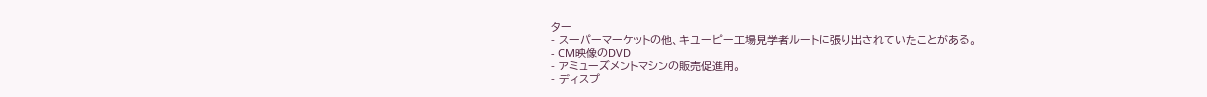ター
- スーパーマーケットの他、キユーピー工場見学者ルートに張り出されていたことがある。
- CM映像のDVD
- アミューズメントマシンの販売促進用。
- ディスプ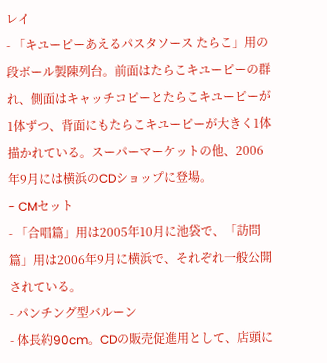レイ
- 「キユーピーあえるパスタソース たらこ」用の段ボール製陳列台。前面はたらこキユーピーの群れ、側面はキャッチコピーとたらこキユーピーが1体ずつ、背面にもたらこキユーピーが大きく1体描かれている。スーパーマーケットの他、2006年9月には横浜のCDショップに登場。
- CMセット
- 「合唱篇」用は2005年10月に池袋で、「訪問篇」用は2006年9月に横浜で、それぞれ一般公開されている。
- パンチング型バルーン
- 体長約90cm。CDの販売促進用として、店頭に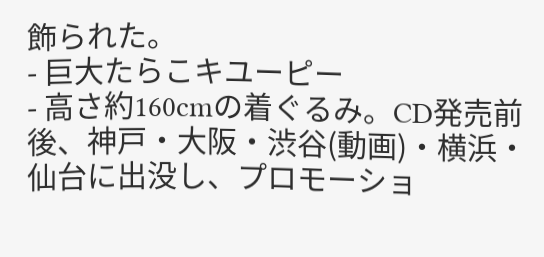飾られた。
- 巨大たらこキユーピー
- 高さ約160cmの着ぐるみ。CD発売前後、神戸・大阪・渋谷(動画)・横浜・仙台に出没し、プロモーショ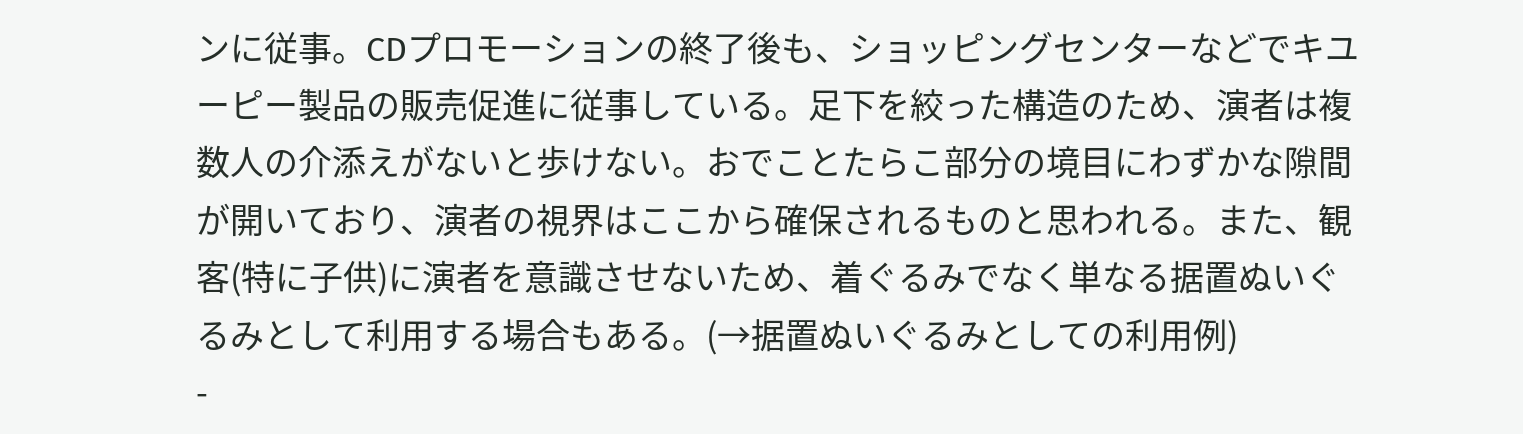ンに従事。CDプロモーションの終了後も、ショッピングセンターなどでキユーピー製品の販売促進に従事している。足下を絞った構造のため、演者は複数人の介添えがないと歩けない。おでことたらこ部分の境目にわずかな隙間が開いており、演者の視界はここから確保されるものと思われる。また、観客(特に子供)に演者を意識させないため、着ぐるみでなく単なる据置ぬいぐるみとして利用する場合もある。(→据置ぬいぐるみとしての利用例)
-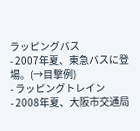ラッピングバス
- 2007年夏、東急バスに登場。(→目撃例)
- ラッピングトレイン
- 2008年夏、大阪市交通局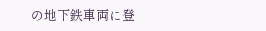の地下鉄車両に登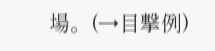場。(→目撃例)